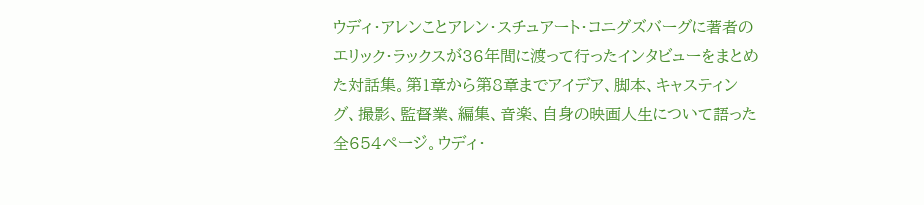ウディ・アレンことアレン・スチュアート・コニグズバーグに著者のエリック・ラックスが36年間に渡って行ったインタビューをまとめた対話集。第1章から第8章までアイデア、脚本、キャスティング、撮影、監督業、編集、音楽、自身の映画人生について語った全654ページ。ウディ・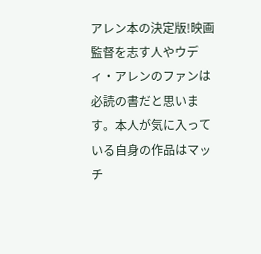アレン本の決定版!映画監督を志す人やウディ・アレンのファンは必読の書だと思います。本人が気に入っている自身の作品はマッチ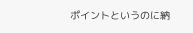ポイントというのに納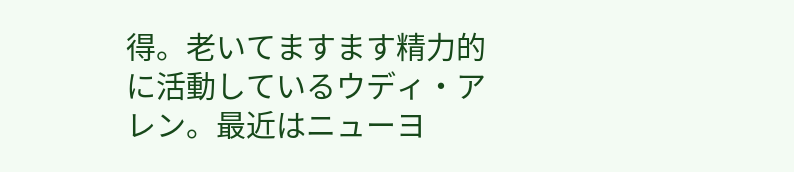得。老いてますます精力的に活動しているウディ・アレン。最近はニューヨ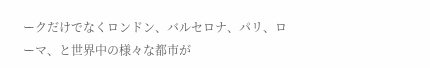ークだけでなくロンドン、バルセロナ、パリ、ローマ、と世界中の様々な都市が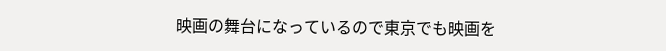映画の舞台になっているので東京でも映画を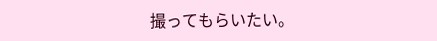撮ってもらいたい。